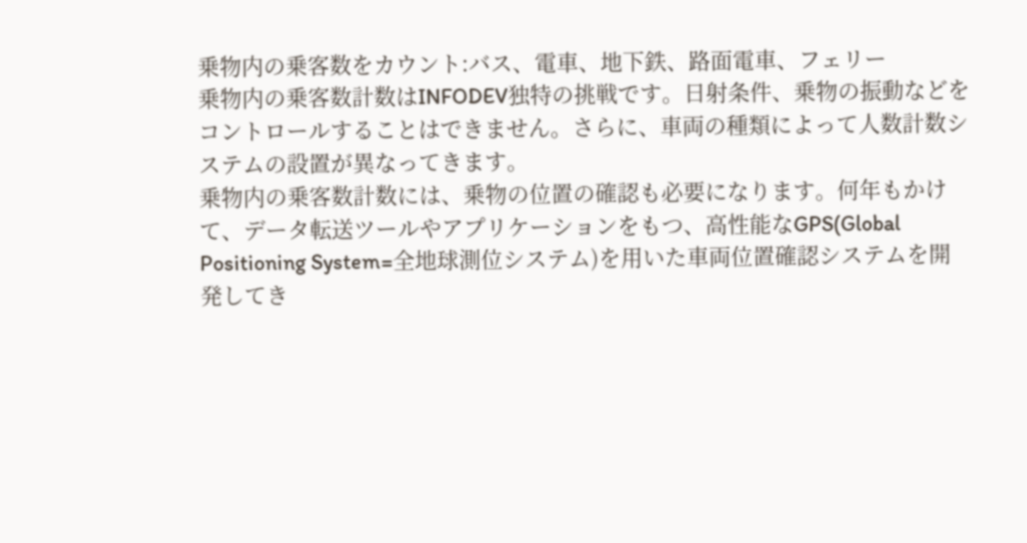乗物内の乗客数をカウント:バス、電車、地下鉄、路面電車、フェリー
乗物内の乗客数計数はINFODEV独特の挑戦です。日射条件、乗物の振動などをコントロールすることはできません。さらに、車両の種類によって人数計数システムの設置が異なってきます。
乗物内の乗客数計数には、乗物の位置の確認も必要になります。何年もかけて、データ転送ツールやアプリケーションをもつ、高性能なGPS(Global Positioning System=全地球測位システム)を用いた車両位置確認システムを開発してき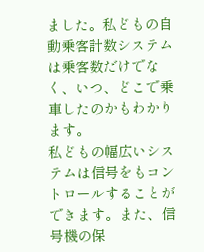ました。私どもの自動乗客計数システムは乗客数だけでなく、いつ、どこで乗車したのかもわかります。
私どもの幅広いシステムは信号をもコントロールすることができます。また、信号機の保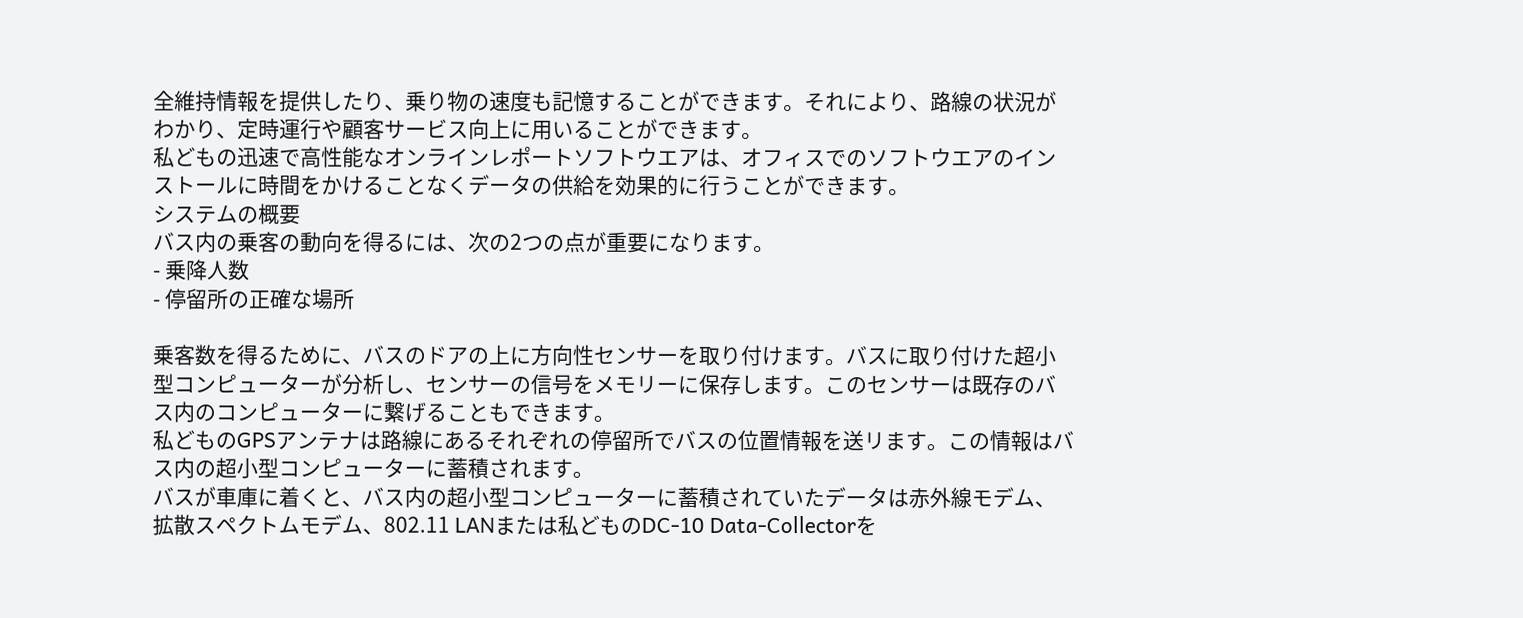全維持情報を提供したり、乗り物の速度も記憶することができます。それにより、路線の状況がわかり、定時運行や顧客サービス向上に用いることができます。
私どもの迅速で高性能なオンラインレポートソフトウエアは、オフィスでのソフトウエアのインストールに時間をかけることなくデータの供給を効果的に行うことができます。
システムの概要
バス内の乗客の動向を得るには、次の2つの点が重要になります。
- 乗降人数
- 停留所の正確な場所

乗客数を得るために、バスのドアの上に方向性センサーを取り付けます。バスに取り付けた超小型コンピューターが分析し、センサーの信号をメモリーに保存します。このセンサーは既存のバス内のコンピューターに繋げることもできます。
私どものGPSアンテナは路線にあるそれぞれの停留所でバスの位置情報を送リます。この情報はバス内の超小型コンピューターに蓄積されます。
バスが車庫に着くと、バス内の超小型コンピューターに蓄積されていたデータは赤外線モデム、拡散スペクトムモデム、802.11 LANまたは私どものDC-10 Data-Collectorを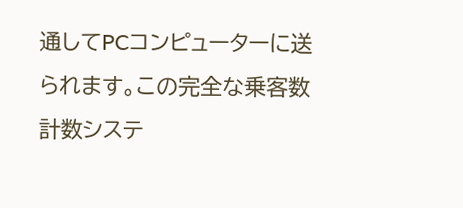通してPCコンピューターに送られます。この完全な乗客数計数システ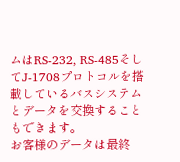ムはRS-232, RS-485そしてJ-1708プロトコルを搭載しているバスシステムとデータを交換することもできます。
お客様のデータは最終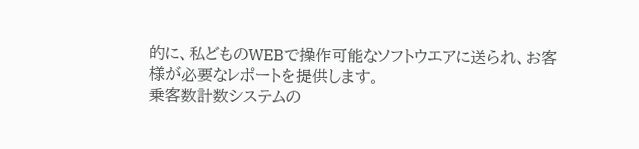的に、私どものWEBで操作可能なソフトウエアに送られ、お客様が必要なレポートを提供します。
乗客数計数システムの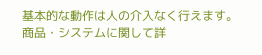基本的な動作は人の介入なく行えます。
商品・システムに関して詳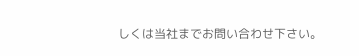しくは当社までお問い合わせ下さい。